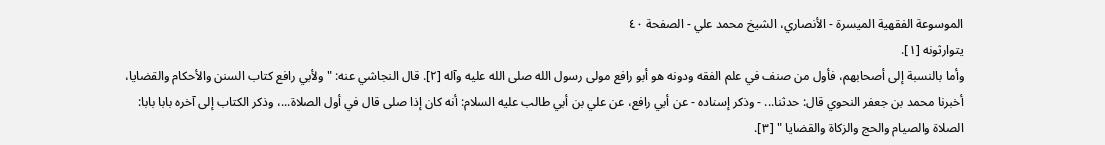الموسوعة الفقهية الميسرة - الأنصاري، الشيخ محمد علي - الصفحة ٤٠
يتوارثونه [١].
وأما بالنسبة إلى أصحابهم، فأول من صنف في علم الفقه ودونه هو أبو رافع مولى رسول الله صلى الله عليه وآله [٢]. قال النجاشي عنه: " ولأبي رافع كتاب السنن والأحكام والقضايا، أخبرنا محمد بن جعفر النحوي قال: حدثنا... - وذكر إسناده - عن أبي رافع، عن علي بن أبي طالب عليه السلام: أنه كان إذا صلى قال في أول الصلاة...، وذكر الكتاب إلى آخره بابا بابا: الصلاة والصيام والحج والزكاة والقضايا " [٣].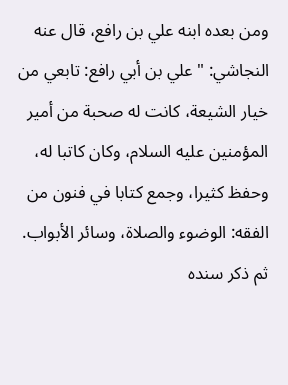ومن بعده ابنه علي بن رافع، قال عنه النجاشي: " علي بن أبي رافع: تابعي من خيار الشيعة، كانت له صحبة من أمير المؤمنين عليه السلام، وكان كاتبا له، وحفظ كثيرا، وجمع كتابا في فنون من الفقه: الوضوء والصلاة، وسائر الأبواب.
ثم ذكر سنده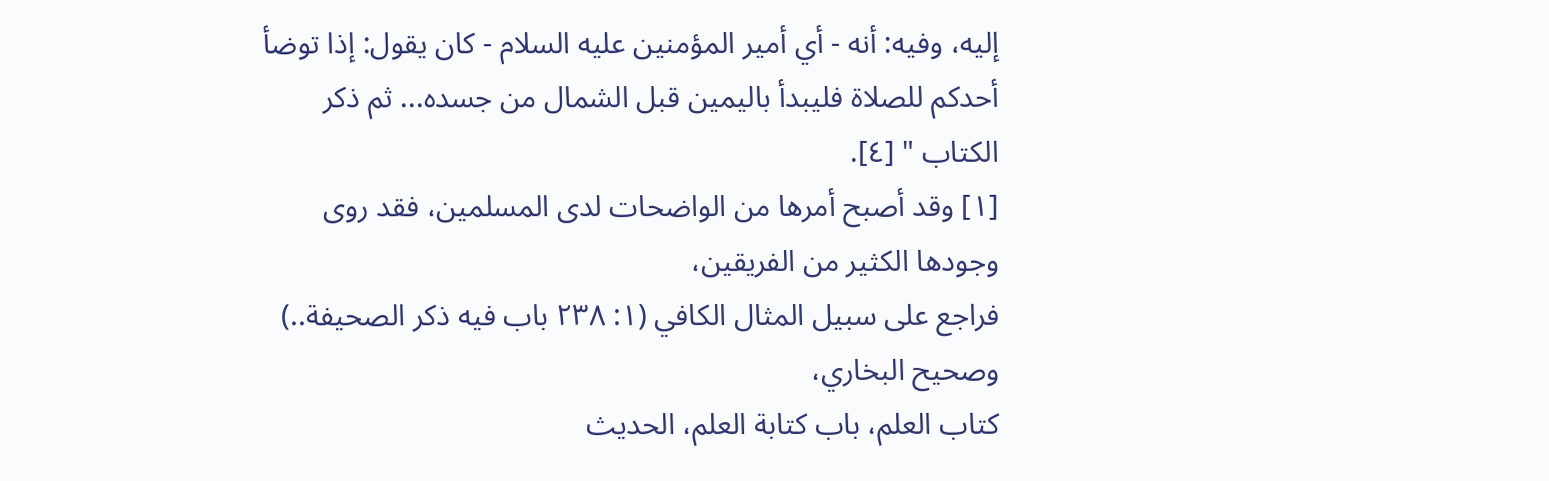إليه، وفيه: أنه - أي أمير المؤمنين عليه السلام - كان يقول: إذا توضأ أحدكم للصلاة فليبدأ باليمين قبل الشمال من جسده... ثم ذكر الكتاب " [٤].
[١] وقد أصبح أمرها من الواضحات لدى المسلمين، فقد روى وجودها الكثير من الفريقين،
فراجع على سبيل المثال الكافي (١: ٢٣٨ باب فيه ذكر الصحيفة..) وصحيح البخاري،
كتاب العلم، باب كتابة العلم، الحديث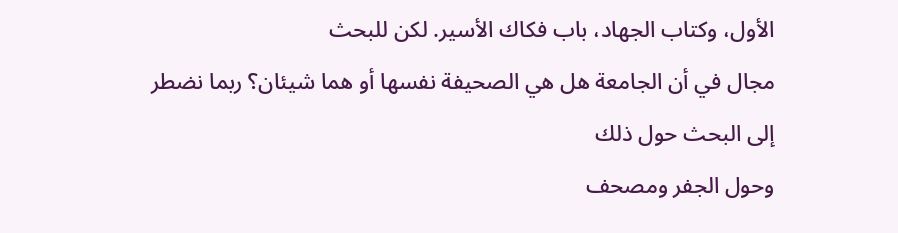الأول، وكتاب الجهاد، باب فكاك الأسير. لكن للبحث
مجال في أن الجامعة هل هي الصحيفة نفسها أو هما شيئان؟ ربما نضطر إلى البحث حول ذلك
وحول الجفر ومصحف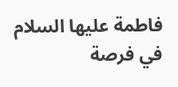فاطمة عليها السلام في فرصة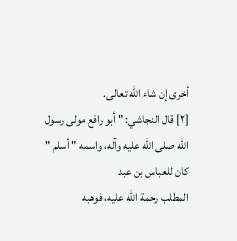أخرى إن شاء الله تعالى.
[٢] قال النجاشي: " أبو رافع مولى رسول الله صلى الله عليه وآله، واسمه " أسلم " كان للعباس بن عبد
المطلب رحمة الله عليه، فوهبه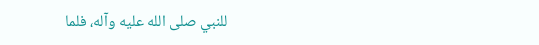للنبي صلى الله عليه وآله، فلما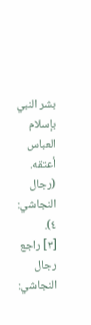بشر النبي بإسلام العباس أعتقه. (رجال
النجاشي: ٤).
[٣] راجع رجال النجاشي: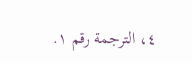٤، الترجمة رقم ١.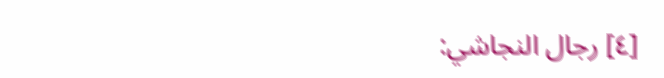[٤] رجال النجاشي: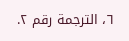٦، الترجمة رقم ٢.